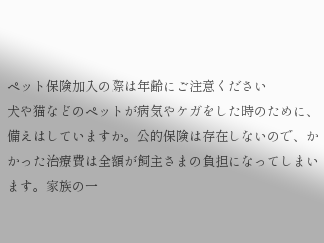ペット保険加入の際は年齢にご注意ください
犬や猫などのペットが病気やケガをした時のために、備えはしていますか。公的保険は存在しないので、かかった治療費は全額が飼主さまの負担になってしまいます。家族の一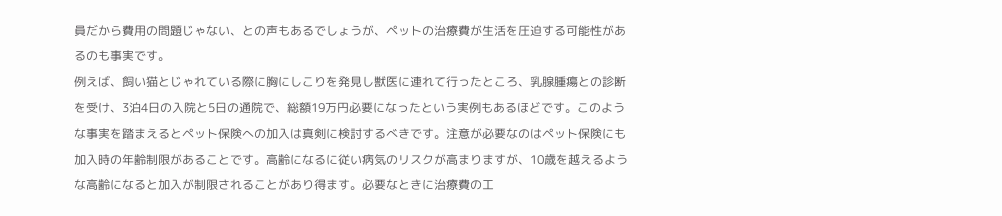員だから費用の問題じゃない、との声もあるでしょうが、ペットの治療費が生活を圧迫する可能性があるのも事実です。
例えば、飼い猫とじゃれている際に胸にしこりを発見し獣医に連れて行ったところ、乳腺腫瘍との診断を受け、3泊4日の入院と5日の通院で、総額19万円必要になったという実例もあるほどです。このような事実を踏まえるとペット保険への加入は真剣に検討するべきです。注意が必要なのはペット保険にも加入時の年齢制限があることです。高齢になるに従い病気のリスクが高まりますが、10歳を越えるような高齢になると加入が制限されることがあり得ます。必要なときに治療費の工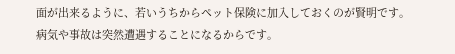面が出来るように、若いうちからペット保険に加入しておくのが賢明です。
病気や事故は突然遭遇することになるからです。